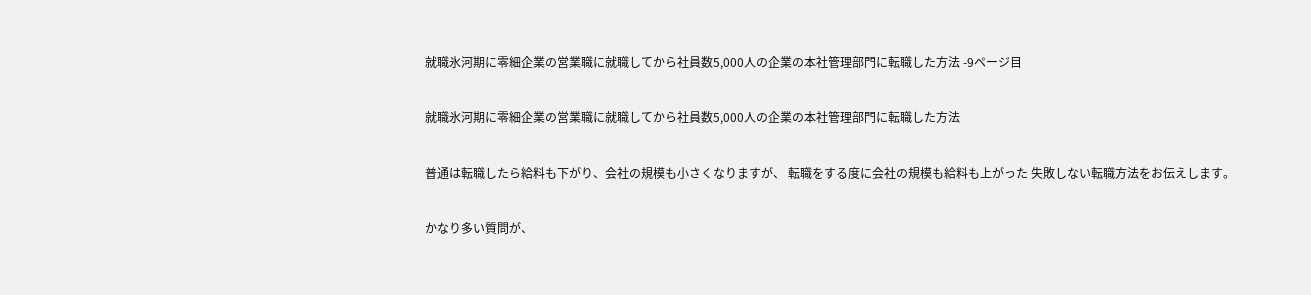就職氷河期に零細企業の営業職に就職してから社員数5,000人の企業の本社管理部門に転職した方法 -9ページ目

就職氷河期に零細企業の営業職に就職してから社員数5,000人の企業の本社管理部門に転職した方法

普通は転職したら給料も下がり、会社の規模も小さくなりますが、 転職をする度に会社の規模も給料も上がった 失敗しない転職方法をお伝えします。

かなり多い質問が、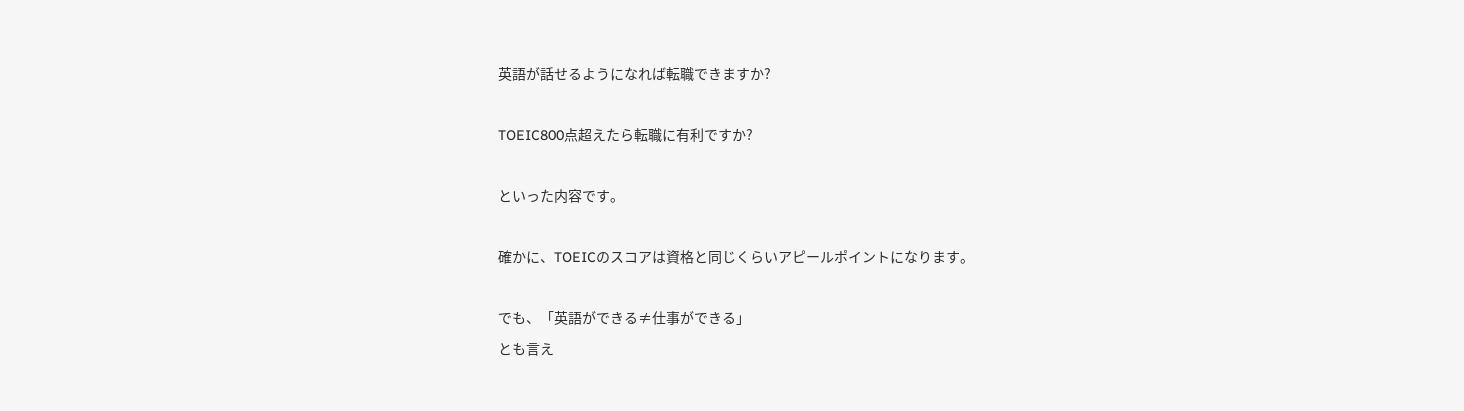英語が話せるようになれば転職できますか?

TOEIC800点超えたら転職に有利ですか?

といった内容です。

確かに、TOEICのスコアは資格と同じくらいアピールポイントになります。

でも、「英語ができる≠仕事ができる」
とも言え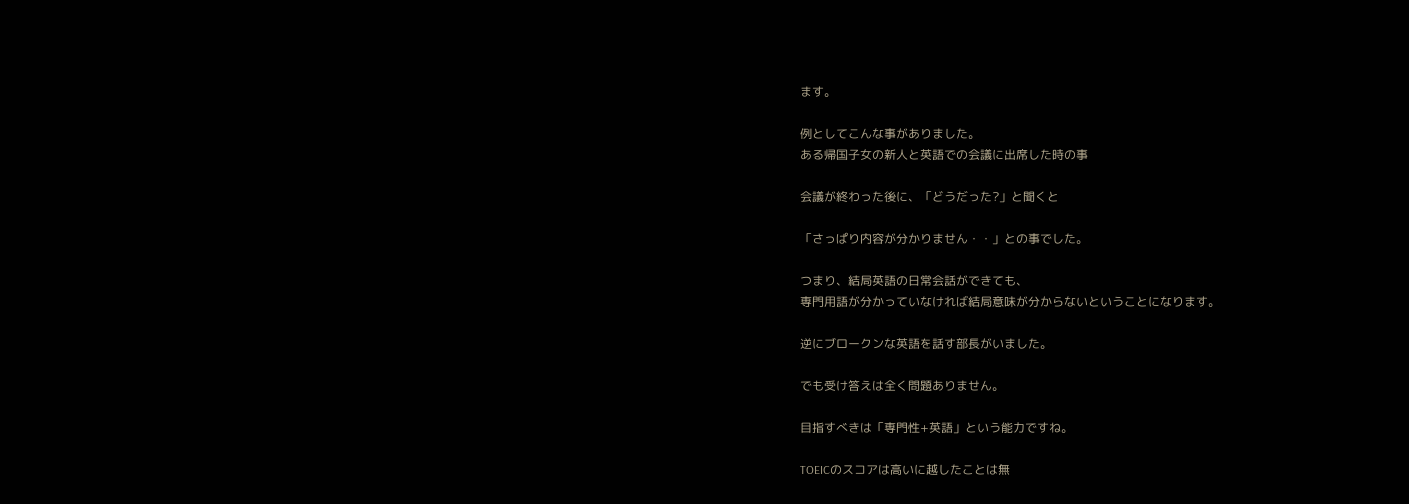ます。

例としてこんな事がありました。
ある帰国子女の新人と英語での会議に出席した時の事

会議が終わった後に、「どうだった?」と聞くと

「さっぱり内容が分かりません・・」との事でした。

つまり、結局英語の日常会話ができても、
専門用語が分かっていなければ結局意味が分からないということになります。

逆にブロークンな英語を話す部長がいました。

でも受け答えは全く問題ありません。

目指すべきは「専門性+英語」という能力ですね。

TOEICのスコアは高いに越したことは無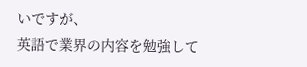いですが、
英語で業界の内容を勉強して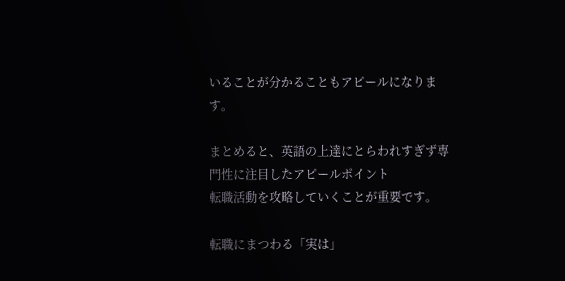いることが分かることもアピールになります。

まとめると、英語の上達にとらわれすぎず専門性に注目したアピールポイント
転職活動を攻略していくことが重要です。

転職にまつわる「実は」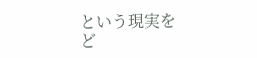という現実を
ど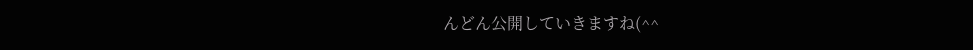んどん公開していきますね(^^